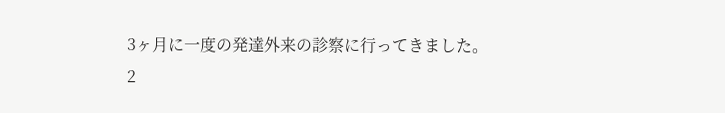3ヶ月に一度の発達外来の診察に行ってきました。
2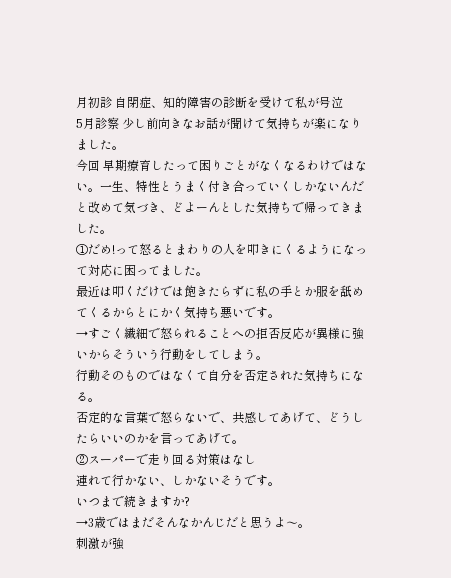月初診 自閉症、知的障害の診断を受けて私が号泣
5月診察 少し前向きなお話が聞けて気持ちが楽になりました。
今回 早期療育したって困りごとがなくなるわけではない。一生、特性とうまく付き合っていくしかないんだと改めて気づき、どよーんとした気持ちで帰ってきました。
①だめ!って怒るとまわりの人を叩きにくるようになって対応に困ってました。
最近は叩くだけでは飽きたらずに私の手とか服を舐めてくるからとにかく気持ち悪いです。
→すごく繊細で怒られることへの拒否反応が異様に強いからそういう行動をしてしまう。
行動そのものではなくて自分を否定された気持ちになる。
否定的な言葉で怒らないで、共感してあげて、どうしたらいいのかを言ってあげて。
②スーパーで走り回る対策はなし
連れて行かない、しかないそうです。
いつまで続きますか?
→3歳ではまだそんなかんじだと思うよ〜。
刺激が強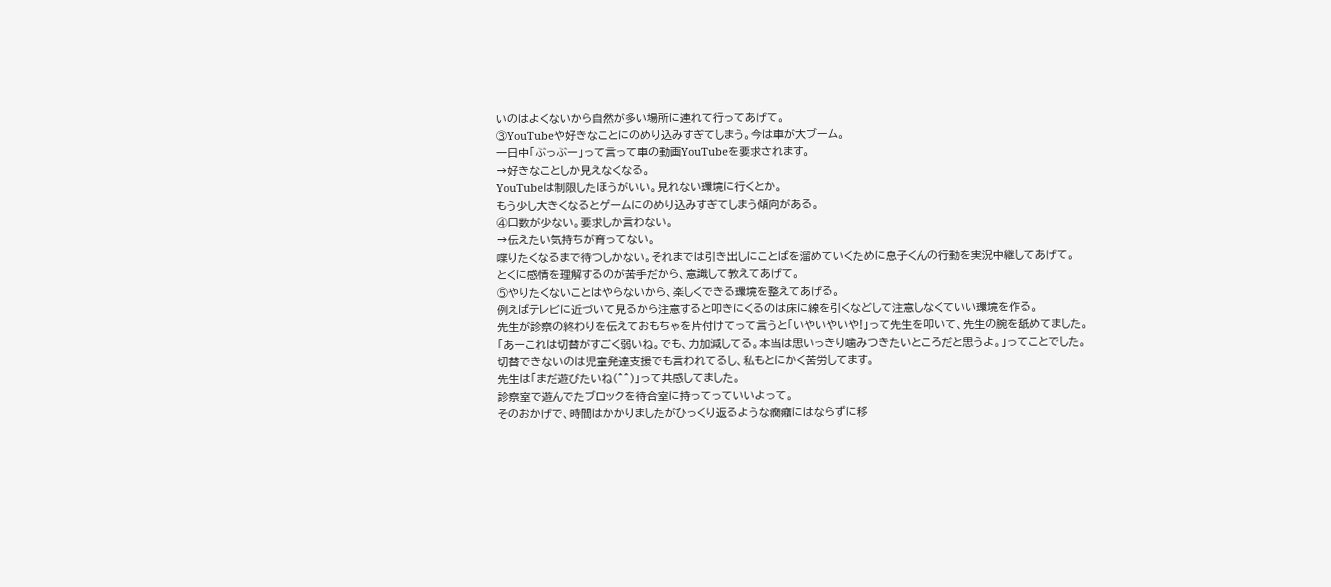いのはよくないから自然が多い場所に連れて行ってあげて。
③YouTubeや好きなことにのめり込みすぎてしまう。今は車が大ブーム。
一日中「ぶっぶー」って言って車の動画YouTubeを要求されます。
→好きなことしか見えなくなる。
YouTubeは制限したほうがいい。見れない環境に行くとか。
もう少し大きくなるとゲームにのめり込みすぎてしまう傾向がある。
④口数が少ない。要求しか言わない。
→伝えたい気持ちが育ってない。
喋りたくなるまで待つしかない。それまでは引き出しにことばを溜めていくために息子くんの行動を実況中継してあげて。
とくに感情を理解するのが苦手だから、意識して教えてあげて。
⑤やりたくないことはやらないから、楽しくできる環境を整えてあげる。
例えばテレビに近づいて見るから注意すると叩きにくるのは床に線を引くなどして注意しなくていい環境を作る。
先生が診察の終わりを伝えておもちゃを片付けてって言うと「いやいやいや!」って先生を叩いて、先生の腕を舐めてました。
「あーこれは切替がすごく弱いね。でも、力加減してる。本当は思いっきり噛みつきたいところだと思うよ。」ってことでした。
切替できないのは児童発達支援でも言われてるし、私もとにかく苦労してます。
先生は「まだ遊びたいね(^^)」って共感してました。
診察室で遊んでたブロックを待合室に持ってっていいよって。
そのおかげで、時間はかかりましたがひっくり返るような癇癪にはならずに移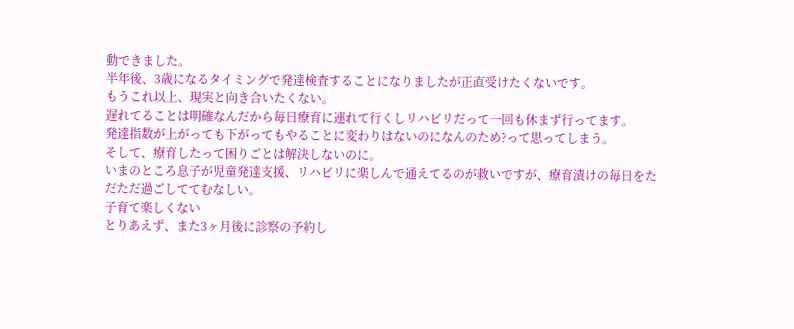動できました。
半年後、3歳になるタイミングで発達検査することになりましたが正直受けたくないです。
もうこれ以上、現実と向き合いたくない。
遅れてることは明確なんだから毎日療育に連れて行くしリハビリだって一回も休まず行ってます。
発達指数が上がっても下がってもやることに変わりはないのになんのため?って思ってしまう。
そして、療育したって困りごとは解決しないのに。
いまのところ息子が児童発達支援、リハビリに楽しんで通えてるのが救いですが、療育漬けの毎日をただただ過ごしててむなしい。
子育て楽しくない
とりあえず、また3ヶ月後に診察の予約し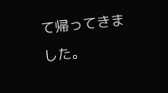て帰ってきました。